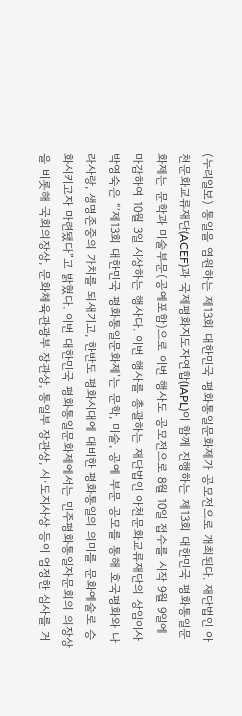(누리일보) 통일을 염원하는 제13회 대한민국 평화통일문화제가 공모전으로 개최된다. 재단법인 아천문화교류재단(ACEF)과 국제평화지도자연합(IAPL)이 함께 진행하는 제13회 대한민국 평화통일문화제는 문학과 미술부문(공예포함)으로 이번 행사도 공모전으로 8월 10일 접수를 시작 9월 9일에 마감하여 10월 3일 시상하는 행사다. 이번 행사를 총괄하는 재단법인 아천문화교류재단의 상임이사 박영숙은 “‘제13회 대한민국 평화통일문화제’는 문학, 미술, 공예 부문 공모를 통해 호국평화와 나라사랑, 생명존중의 가치를 되새기고, 한반도 평화시대에 대비한 평화통일의 의미를 문화예술로 승화시키고자 마련됐다”고 밝혔다. 이번 대한민국 평화통일문화제에서는 민주평화통일자문회의 의장상을 비롯해 국회의장상, 문화체육관광부 장관상, 통일부 장관상, 시·도지사상 등이 엄정한 심사를 거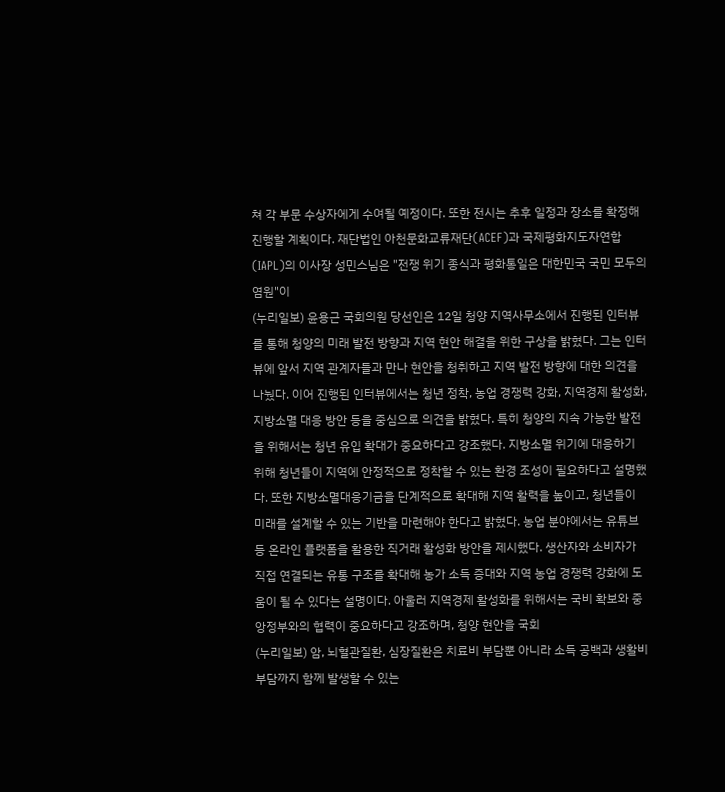쳐 각 부문 수상자에게 수여될 예정이다. 또한 전시는 추후 일정과 장소를 확정해 진행할 계획이다. 재단법인 아천문화교류재단(ACEF)과 국제평화지도자연합(IAPL)의 이사장 성민스님은 "전쟁 위기 종식과 평화통일은 대한민국 국민 모두의 염원"이
(누리일보) 윤용근 국회의원 당선인은 12일 청양 지역사무소에서 진행된 인터뷰를 통해 청양의 미래 발전 방향과 지역 현안 해결을 위한 구상을 밝혔다. 그는 인터뷰에 앞서 지역 관계자들과 만나 현안을 청취하고 지역 발전 방향에 대한 의견을 나눴다. 이어 진행된 인터뷰에서는 청년 정착, 농업 경쟁력 강화, 지역경제 활성화, 지방소멸 대응 방안 등을 중심으로 의견을 밝혔다. 특히 청양의 지속 가능한 발전을 위해서는 청년 유입 확대가 중요하다고 강조했다. 지방소멸 위기에 대응하기 위해 청년들이 지역에 안정적으로 정착할 수 있는 환경 조성이 필요하다고 설명했다. 또한 지방소멸대응기금을 단계적으로 확대해 지역 활력을 높이고, 청년들이 미래를 설계할 수 있는 기반을 마련해야 한다고 밝혔다. 농업 분야에서는 유튜브 등 온라인 플랫폼을 활용한 직거래 활성화 방안을 제시했다. 생산자와 소비자가 직접 연결되는 유통 구조를 확대해 농가 소득 증대와 지역 농업 경쟁력 강화에 도움이 될 수 있다는 설명이다. 아울러 지역경제 활성화를 위해서는 국비 확보와 중앙정부와의 협력이 중요하다고 강조하며, 청양 현안을 국회
(누리일보) 암, 뇌혈관질환, 심장질환은 치료비 부담뿐 아니라 소득 공백과 생활비 부담까지 함께 발생할 수 있는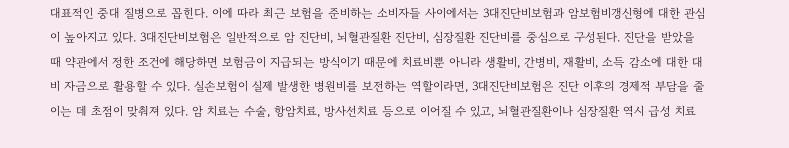대표적인 중대 질병으로 꼽힌다. 이에 따라 최근 보험을 준비하는 소비자들 사이에서는 3대진단비보험과 암보험비갱신형에 대한 관심이 높아지고 있다. 3대진단비보험은 일반적으로 암 진단비, 뇌혈관질환 진단비, 심장질환 진단비를 중심으로 구성된다. 진단을 받았을 때 약관에서 정한 조건에 해당하면 보험금이 지급되는 방식이기 때문에 치료비뿐 아니라 생활비, 간병비, 재활비, 소득 감소에 대한 대비 자금으로 활용할 수 있다. 실손보험이 실제 발생한 병원비를 보전하는 역할이라면, 3대진단비보험은 진단 이후의 경제적 부담을 줄이는 데 초점이 맞춰져 있다. 암 치료는 수술, 항암치료, 방사선치료 등으로 이어질 수 있고, 뇌혈관질환이나 심장질환 역시 급성 치료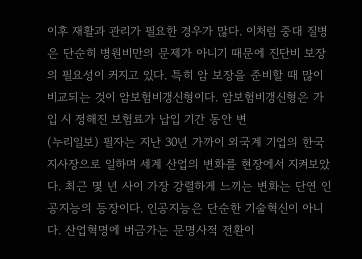이후 재활과 관리가 필요한 경우가 많다. 이처럼 중대 질병은 단순히 병원비만의 문제가 아니기 때문에 진단비 보장의 필요성이 커지고 있다. 특히 암 보장을 준비할 때 많이 비교되는 것이 암보험비갱신형이다. 암보험비갱신형은 가입 시 정해진 보험료가 납입 기간 동안 변
(누리일보) 필자는 지난 30년 가까이 외국계 기업의 한국지사장으로 일하며 세계 산업의 변화를 현장에서 지켜보았다. 최근 몇 년 사이 가장 강렬하게 느끼는 변화는 단연 인공지능의 등장이다. 인공지능은 단순한 기술혁신이 아니다. 산업혁명에 버금가는 문명사적 전환이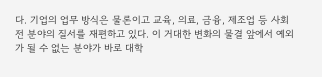다. 기업의 업무 방식은 물론이고 교육, 의료, 금융, 제조업 등 사회 전 분야의 질서를 재편하고 있다. 이 거대한 변화의 물결 앞에서 예외가 될 수 없는 분야가 바로 대학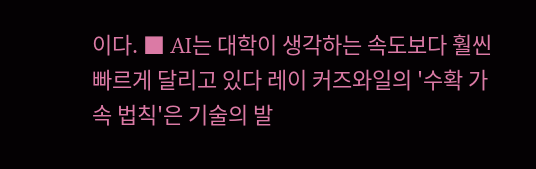이다. ■ AI는 대학이 생각하는 속도보다 훨씬 빠르게 달리고 있다 레이 커즈와일의 '수확 가속 법칙'은 기술의 발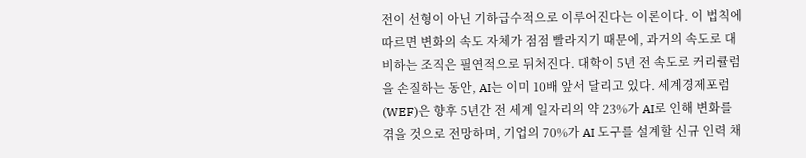전이 선형이 아닌 기하급수적으로 이루어진다는 이론이다. 이 법칙에 따르면 변화의 속도 자체가 점점 빨라지기 때문에, 과거의 속도로 대비하는 조직은 필연적으로 뒤처진다. 대학이 5년 전 속도로 커리큘럼을 손질하는 동안, AI는 이미 10배 앞서 달리고 있다. 세계경제포럼(WEF)은 향후 5년간 전 세계 일자리의 약 23%가 AI로 인해 변화를 겪을 것으로 전망하며, 기업의 70%가 AI 도구를 설계할 신규 인력 채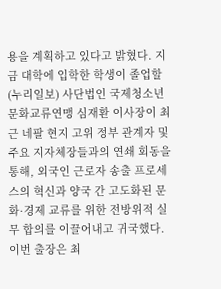용을 계획하고 있다고 밝혔다. 지금 대학에 입학한 학생이 졸업할
(누리일보) 사단법인 국제청소년문화교류연맹 심재환 이사장이 최근 네팔 현지 고위 정부 관계자 및 주요 지자체장들과의 연쇄 회동을 통해, 외국인 근로자 송출 프로세스의 혁신과 양국 간 고도화된 문화·경제 교류를 위한 전방위적 실무 합의를 이끌어내고 귀국했다. 이번 출장은 최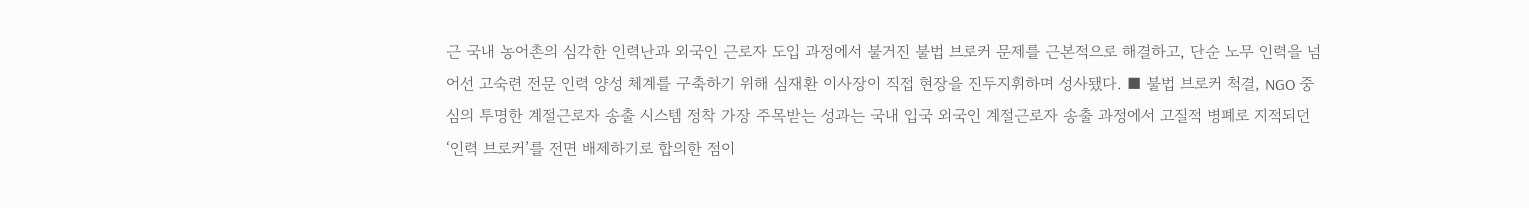근 국내 농어촌의 심각한 인력난과 외국인 근로자 도입 과정에서 불거진 불법 브로커 문제를 근본적으로 해결하고, 단순 노무 인력을 넘어선 고숙련 전문 인력 양성 체계를 구축하기 위해 심재환 이사장이 직접 현장을 진두지휘하며 성사됐다. ■ 불법 브로커 척결, NGO 중심의 투명한 계절근로자 송출 시스템 정착 가장 주목받는 성과는 국내 입국 외국인 계절근로자 송출 과정에서 고질적 병폐로 지적되던 ‘인력 브로커’를 전면 배제하기로 합의한 점이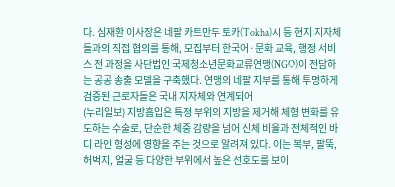다. 심재환 이사장은 네팔 카트만두 토카(Tokha)시 등 현지 지자체들과의 직접 협의를 통해, 모집부터 한국어·문화 교육, 행정 서비스 전 과정을 사단법인 국제청소년문화교류연맹(NGO)이 전담하는 공공 송출 모델을 구축했다. 연맹의 네팔 지부를 통해 투명하게 검증된 근로자들은 국내 지자체와 연계되어
(누리일보) 지방흡입은 특정 부위의 지방을 제거해 체형 변화를 유도하는 수술로, 단순한 체중 감량을 넘어 신체 비율과 전체적인 바디 라인 형성에 영향을 주는 것으로 알려져 있다. 이는 복부, 팔뚝, 허벅지, 얼굴 등 다양한 부위에서 높은 선호도를 보이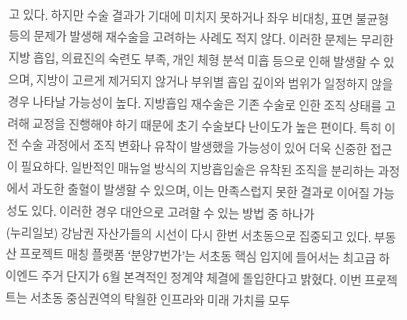고 있다. 하지만 수술 결과가 기대에 미치지 못하거나 좌우 비대칭, 표면 불균형 등의 문제가 발생해 재수술을 고려하는 사례도 적지 않다. 이러한 문제는 무리한 지방 흡입, 의료진의 숙련도 부족, 개인 체형 분석 미흡 등으로 인해 발생할 수 있으며, 지방이 고르게 제거되지 않거나 부위별 흡입 깊이와 범위가 일정하지 않을 경우 나타날 가능성이 높다. 지방흡입 재수술은 기존 수술로 인한 조직 상태를 고려해 교정을 진행해야 하기 때문에 초기 수술보다 난이도가 높은 편이다. 특히 이전 수술 과정에서 조직 변화나 유착이 발생했을 가능성이 있어 더욱 신중한 접근이 필요하다. 일반적인 매뉴얼 방식의 지방흡입술은 유착된 조직을 분리하는 과정에서 과도한 출혈이 발생할 수 있으며, 이는 만족스럽지 못한 결과로 이어질 가능성도 있다. 이러한 경우 대안으로 고려할 수 있는 방법 중 하나가
(누리일보) 강남권 자산가들의 시선이 다시 한번 서초동으로 집중되고 있다. 부동산 프로젝트 매칭 플랫폼 ‘분양7번가’는 서초동 핵심 입지에 들어서는 최고급 하이엔드 주거 단지가 6월 본격적인 정계약 체결에 돌입한다고 밝혔다. 이번 프로젝트는 서초동 중심권역의 탁월한 인프라와 미래 가치를 모두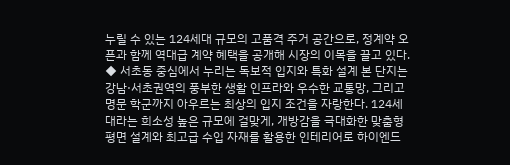누릴 수 있는 124세대 규모의 고품격 주거 공간으로, 정계약 오픈과 함께 역대급 계약 혜택을 공개해 시장의 이목을 끌고 있다. ◆ 서초동 중심에서 누리는 독보적 입지와 특화 설계 본 단지는 강남·서초권역의 풍부한 생활 인프라와 우수한 교통망, 그리고 명문 학군까지 아우르는 최상의 입지 조건을 자랑한다. 124세대라는 희소성 높은 규모에 걸맞게, 개방감을 극대화한 맞춤형 평면 설계와 최고급 수입 자재를 활용한 인테리어로 하이엔드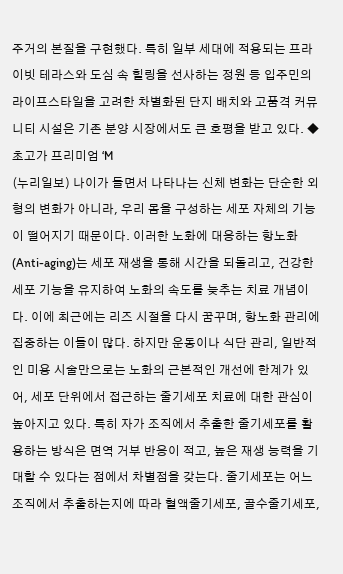주거의 본질을 구현했다. 특히 일부 세대에 적용되는 프라이빗 테라스와 도심 속 힐링을 선사하는 정원 등 입주민의 라이프스타일을 고려한 차별화된 단지 배치와 고품격 커뮤니티 시설은 기존 분양 시장에서도 큰 호평을 받고 있다. ◆ 초고가 프리미엄 ‘M
(누리일보) 나이가 들면서 나타나는 신체 변화는 단순한 외형의 변화가 아니라, 우리 몸을 구성하는 세포 자체의 기능이 떨어지기 때문이다. 이러한 노화에 대응하는 항노화(Anti-aging)는 세포 재생을 통해 시간을 되돌리고, 건강한 세포 기능을 유지하여 노화의 속도를 늦추는 치료 개념이다. 이에 최근에는 리즈 시절을 다시 꿈꾸며, 항노화 관리에 집중하는 이들이 많다. 하지만 운동이나 식단 관리, 일반적인 미용 시술만으로는 노화의 근본적인 개선에 한계가 있어, 세포 단위에서 접근하는 줄기세포 치료에 대한 관심이 높아지고 있다. 특히 자가 조직에서 추출한 줄기세포를 활용하는 방식은 면역 거부 반응이 적고, 높은 재생 능력을 기대할 수 있다는 점에서 차별점을 갖는다. 줄기세포는 어느 조직에서 추출하는지에 따라 혈액줄기세포, 골수줄기세포,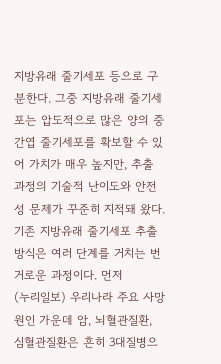지방유래 줄기세포 등으로 구분한다. 그중 지방유래 줄기세포는 압도적으로 많은 양의 중간엽 줄기세포를 확보할 수 있어 가치가 매우 높지만, 추출 과정의 기술적 난이도와 안전성 문제가 꾸준히 지적돼 왔다. 기존 지방유래 줄기세포 추출 방식은 여러 단계를 거치는 번거로운 과정이다. 먼저
(누리일보) 우리나라 주요 사망 원인 가운데 암, 뇌혈관질환, 심혈관질환은 흔히 3대질병으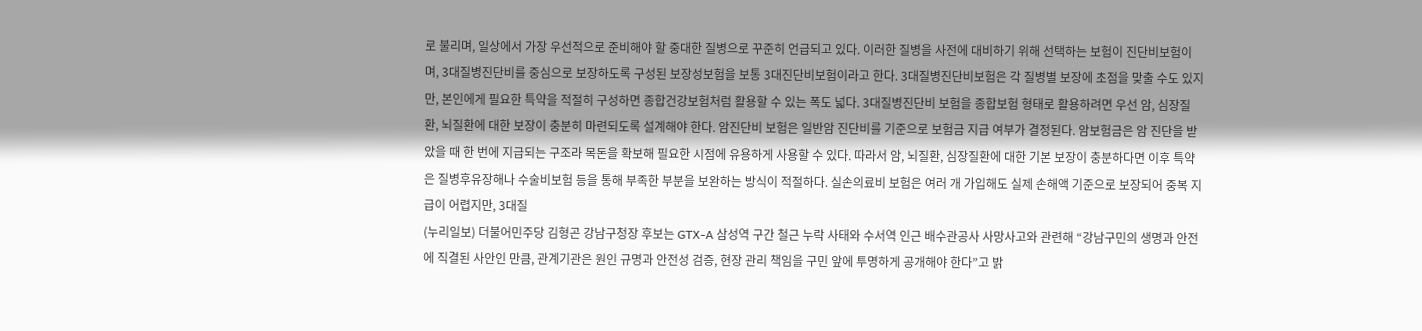로 불리며, 일상에서 가장 우선적으로 준비해야 할 중대한 질병으로 꾸준히 언급되고 있다. 이러한 질병을 사전에 대비하기 위해 선택하는 보험이 진단비보험이며, 3대질병진단비를 중심으로 보장하도록 구성된 보장성보험을 보통 3대진단비보험이라고 한다. 3대질병진단비보험은 각 질병별 보장에 초점을 맞출 수도 있지만, 본인에게 필요한 특약을 적절히 구성하면 종합건강보험처럼 활용할 수 있는 폭도 넓다. 3대질병진단비 보험을 종합보험 형태로 활용하려면 우선 암, 심장질환, 뇌질환에 대한 보장이 충분히 마련되도록 설계해야 한다. 암진단비 보험은 일반암 진단비를 기준으로 보험금 지급 여부가 결정된다. 암보험금은 암 진단을 받았을 때 한 번에 지급되는 구조라 목돈을 확보해 필요한 시점에 유용하게 사용할 수 있다. 따라서 암, 뇌질환, 심장질환에 대한 기본 보장이 충분하다면 이후 특약은 질병후유장해나 수술비보험 등을 통해 부족한 부분을 보완하는 방식이 적절하다. 실손의료비 보험은 여러 개 가입해도 실제 손해액 기준으로 보장되어 중복 지급이 어렵지만, 3대질
(누리일보) 더불어민주당 김형곤 강남구청장 후보는 GTX-A 삼성역 구간 철근 누락 사태와 수서역 인근 배수관공사 사망사고와 관련해 “강남구민의 생명과 안전에 직결된 사안인 만큼, 관계기관은 원인 규명과 안전성 검증, 현장 관리 책임을 구민 앞에 투명하게 공개해야 한다”고 밝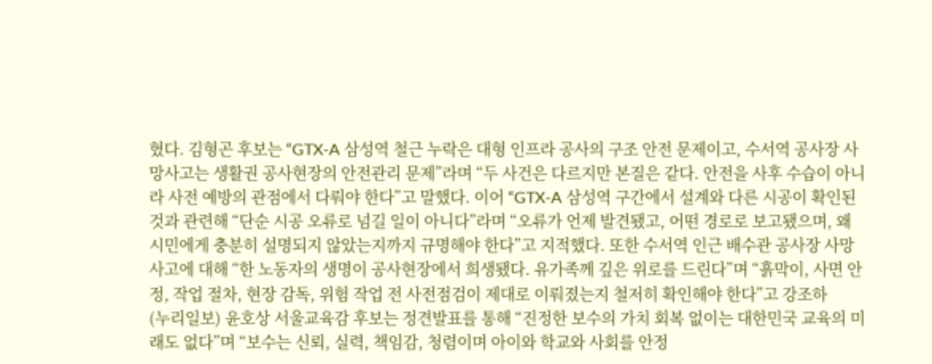혔다. 김형곤 후보는 “GTX-A 삼성역 철근 누락은 대형 인프라 공사의 구조 안전 문제이고, 수서역 공사장 사망사고는 생활권 공사현장의 안전관리 문제”라며 “두 사건은 다르지만 본질은 같다. 안전을 사후 수습이 아니라 사전 예방의 관점에서 다뤄야 한다”고 말했다. 이어 “GTX-A 삼성역 구간에서 설계와 다른 시공이 확인된 것과 관련해 “단순 시공 오류로 넘길 일이 아니다”라며 “오류가 언제 발견됐고, 어떤 경로로 보고됐으며, 왜 시민에게 충분히 설명되지 않았는지까지 규명해야 한다”고 지적했다. 또한 수서역 인근 배수관 공사장 사망사고에 대해 “한 노동자의 생명이 공사현장에서 희생됐다. 유가족께 깊은 위로를 드린다”며 “흙막이, 사면 안정, 작업 절차, 현장 감독, 위험 작업 전 사전점검이 제대로 이뤄졌는지 철저히 확인해야 한다”고 강조하
(누리일보) 윤호상 서울교육감 후보는 정견발표를 통해 “진정한 보수의 가치 회복 없이는 대한민국 교육의 미래도 없다”며 “보수는 신뢰, 실력, 책임감, 청렴이며 아이와 학교와 사회를 안정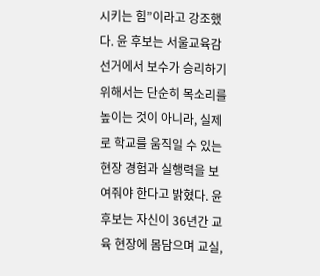시키는 힘”이라고 강조했다. 윤 후보는 서울교육감 선거에서 보수가 승리하기 위해서는 단순히 목소리를 높이는 것이 아니라, 실제로 학교를 움직일 수 있는 현장 경험과 실행력을 보여줘야 한다고 밝혔다. 윤 후보는 자신이 36년간 교육 현장에 몸담으며 교실,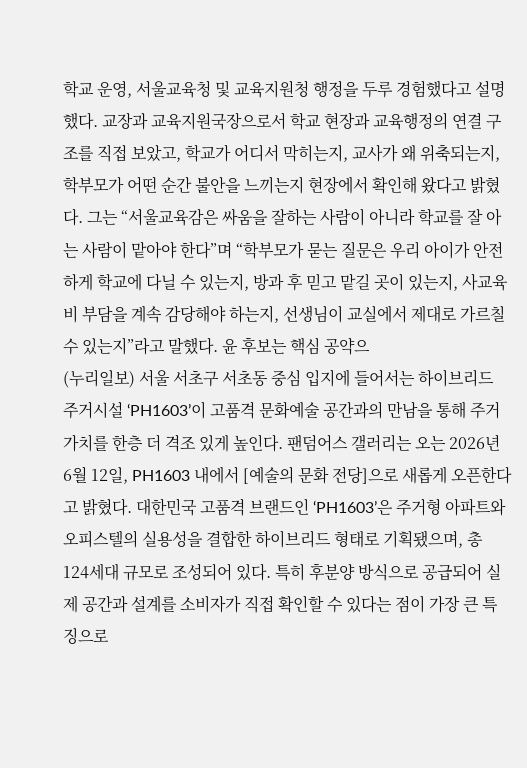학교 운영, 서울교육청 및 교육지원청 행정을 두루 경험했다고 설명했다. 교장과 교육지원국장으로서 학교 현장과 교육행정의 연결 구조를 직접 보았고, 학교가 어디서 막히는지, 교사가 왜 위축되는지, 학부모가 어떤 순간 불안을 느끼는지 현장에서 확인해 왔다고 밝혔다. 그는 “서울교육감은 싸움을 잘하는 사람이 아니라 학교를 잘 아는 사람이 맡아야 한다”며 “학부모가 묻는 질문은 우리 아이가 안전하게 학교에 다닐 수 있는지, 방과 후 믿고 맡길 곳이 있는지, 사교육비 부담을 계속 감당해야 하는지, 선생님이 교실에서 제대로 가르칠 수 있는지”라고 말했다. 윤 후보는 핵심 공약으
(누리일보) 서울 서초구 서초동 중심 입지에 들어서는 하이브리드 주거시설 ‘PH1603’이 고품격 문화예술 공간과의 만남을 통해 주거 가치를 한층 더 격조 있게 높인다. 팬덤어스 갤러리는 오는 2026년 6월 12일, PH1603 내에서 [예술의 문화 전당]으로 새롭게 오픈한다고 밝혔다. 대한민국 고품격 브랜드인 ‘PH1603’은 주거형 아파트와 오피스텔의 실용성을 결합한 하이브리드 형태로 기획됐으며, 총 124세대 규모로 조성되어 있다. 특히 후분양 방식으로 공급되어 실제 공간과 설계를 소비자가 직접 확인할 수 있다는 점이 가장 큰 특징으로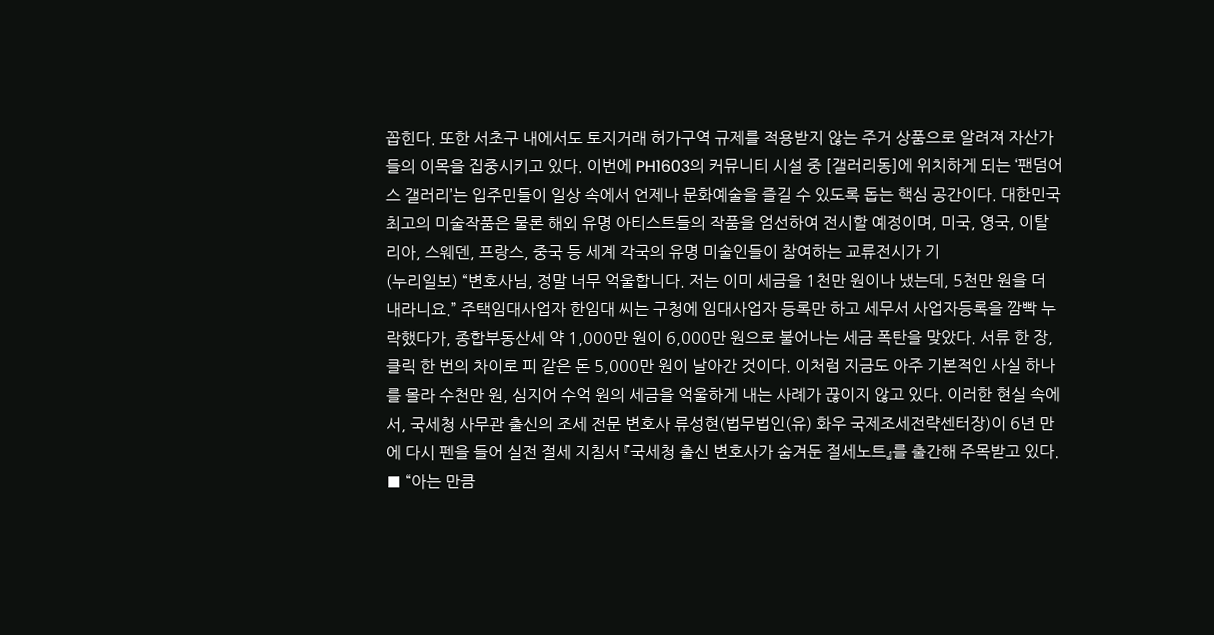꼽힌다. 또한 서초구 내에서도 토지거래 허가구역 규제를 적용받지 않는 주거 상품으로 알려져 자산가들의 이목을 집중시키고 있다. 이번에 PH1603의 커뮤니티 시설 중 [갤러리동]에 위치하게 되는 ‘팬덤어스 갤러리’는 입주민들이 일상 속에서 언제나 문화예술을 즐길 수 있도록 돕는 핵심 공간이다. 대한민국 최고의 미술작품은 물론 해외 유명 아티스트들의 작품을 엄선하여 전시할 예정이며, 미국, 영국, 이탈리아, 스웨덴, 프랑스, 중국 등 세계 각국의 유명 미술인들이 참여하는 교류전시가 기
(누리일보) “변호사님, 정말 너무 억울합니다. 저는 이미 세금을 1천만 원이나 냈는데, 5천만 원을 더 내라니요.” 주택임대사업자 한임대 씨는 구청에 임대사업자 등록만 하고 세무서 사업자등록을 깜빡 누락했다가, 종합부동산세 약 1,000만 원이 6,000만 원으로 불어나는 세금 폭탄을 맞았다. 서류 한 장, 클릭 한 번의 차이로 피 같은 돈 5,000만 원이 날아간 것이다. 이처럼 지금도 아주 기본적인 사실 하나를 몰라 수천만 원, 심지어 수억 원의 세금을 억울하게 내는 사례가 끊이지 않고 있다. 이러한 현실 속에서, 국세청 사무관 출신의 조세 전문 변호사 류성현(법무법인(유) 화우 국제조세전략센터장)이 6년 만에 다시 펜을 들어 실전 절세 지침서 『국세청 출신 변호사가 숨겨둔 절세노트』를 출간해 주목받고 있다. ■ “아는 만큼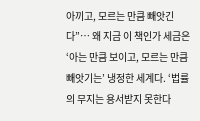아끼고, 모르는 만큼 빼앗긴다”… 왜 지금 이 책인가 세금은 ‘아는 만큼 보이고, 모르는 만큼 빼앗기는’ 냉정한 세계다. ‘법률의 무지는 용서받지 못한다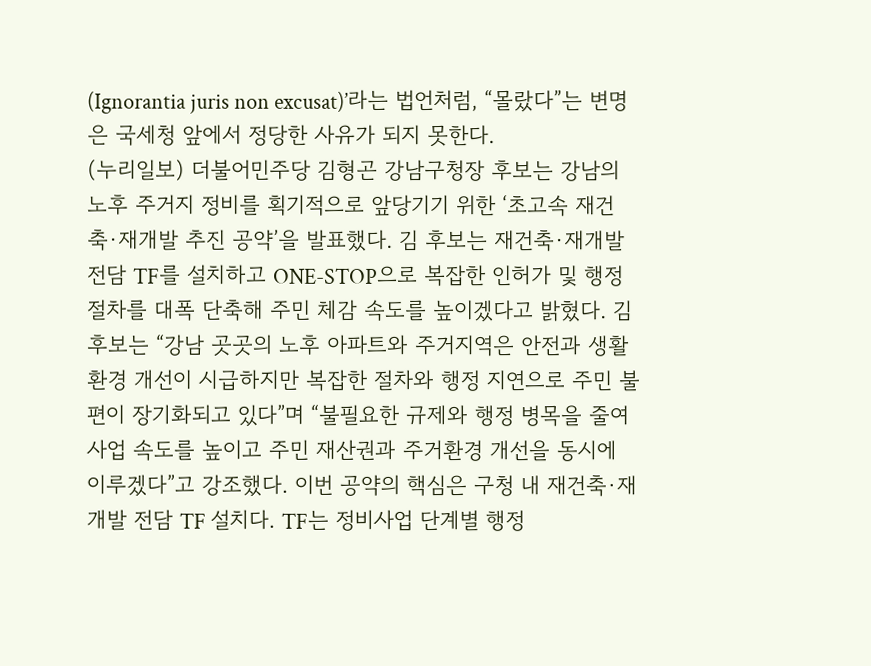(Ignorantia juris non excusat)’라는 법언처럼, “몰랐다”는 변명은 국세청 앞에서 정당한 사유가 되지 못한다.
(누리일보) 더불어민주당 김형곤 강남구청장 후보는 강남의 노후 주거지 정비를 획기적으로 앞당기기 위한 ‘초고속 재건축·재개발 추진 공약’을 발표했다. 김 후보는 재건축·재개발 전담 TF를 설치하고 ONE-STOP으로 복잡한 인허가 및 행정 절차를 대폭 단축해 주민 체감 속도를 높이겠다고 밝혔다. 김 후보는 “강남 곳곳의 노후 아파트와 주거지역은 안전과 생활환경 개선이 시급하지만 복잡한 절차와 행정 지연으로 주민 불편이 장기화되고 있다”며 “불필요한 규제와 행정 병목을 줄여 사업 속도를 높이고 주민 재산권과 주거환경 개선을 동시에 이루겠다”고 강조했다. 이번 공약의 핵심은 구청 내 재건축·재개발 전담 TF 설치다. TF는 정비사업 단계별 행정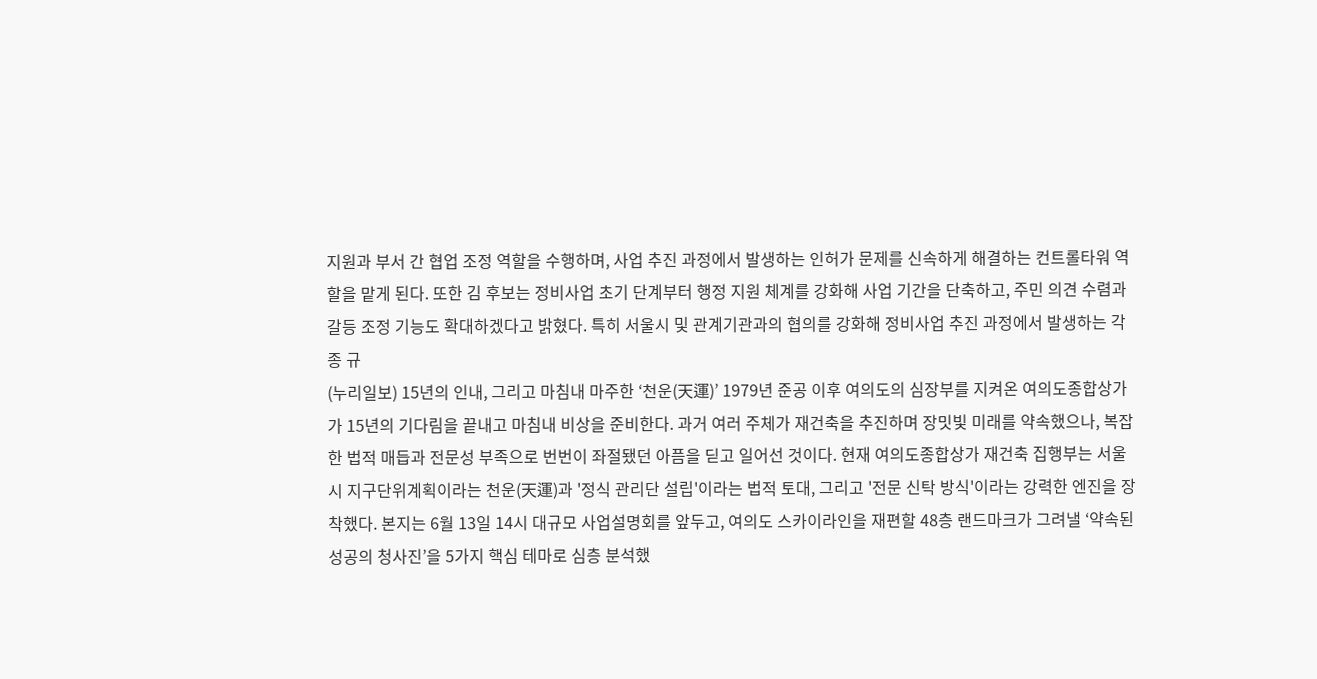지원과 부서 간 협업 조정 역할을 수행하며, 사업 추진 과정에서 발생하는 인허가 문제를 신속하게 해결하는 컨트롤타워 역할을 맡게 된다. 또한 김 후보는 정비사업 초기 단계부터 행정 지원 체계를 강화해 사업 기간을 단축하고, 주민 의견 수렴과 갈등 조정 기능도 확대하겠다고 밝혔다. 특히 서울시 및 관계기관과의 협의를 강화해 정비사업 추진 과정에서 발생하는 각종 규
(누리일보) 15년의 인내, 그리고 마침내 마주한 ‘천운(天運)’ 1979년 준공 이후 여의도의 심장부를 지켜온 여의도종합상가가 15년의 기다림을 끝내고 마침내 비상을 준비한다. 과거 여러 주체가 재건축을 추진하며 장밋빛 미래를 약속했으나, 복잡한 법적 매듭과 전문성 부족으로 번번이 좌절됐던 아픔을 딛고 일어선 것이다. 현재 여의도종합상가 재건축 집행부는 서울시 지구단위계획이라는 천운(天運)과 '정식 관리단 설립'이라는 법적 토대, 그리고 '전문 신탁 방식'이라는 강력한 엔진을 장착했다. 본지는 6월 13일 14시 대규모 사업설명회를 앞두고, 여의도 스카이라인을 재편할 48층 랜드마크가 그려낼 ‘약속된 성공의 청사진’을 5가지 핵심 테마로 심층 분석했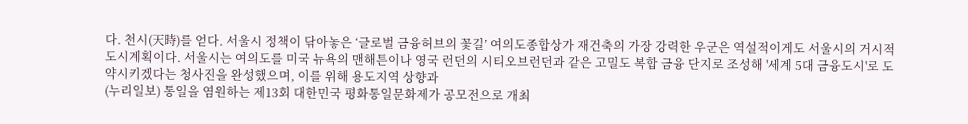다. 천시(天時)를 얻다. 서울시 정책이 닦아놓은 ‘글로벌 금융허브의 꽃길’ 여의도종합상가 재건축의 가장 강력한 우군은 역설적이게도 서울시의 거시적 도시계획이다. 서울시는 여의도를 미국 뉴욕의 맨해튼이나 영국 런던의 시티오브런던과 같은 고밀도 복합 금융 단지로 조성해 '세계 5대 금융도시'로 도약시키겠다는 청사진을 완성했으며, 이를 위해 용도지역 상향과
(누리일보) 통일을 염원하는 제13회 대한민국 평화통일문화제가 공모전으로 개최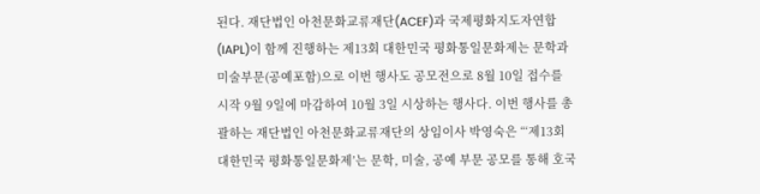된다. 재단법인 아천문화교류재단(ACEF)과 국제평화지도자연합(IAPL)이 함께 진행하는 제13회 대한민국 평화통일문화제는 문학과 미술부문(공예포함)으로 이번 행사도 공모전으로 8월 10일 접수를 시작 9월 9일에 마감하여 10월 3일 시상하는 행사다. 이번 행사를 총괄하는 재단법인 아천문화교류재단의 상임이사 박영숙은 “‘제13회 대한민국 평화통일문화제’는 문학, 미술, 공예 부문 공모를 통해 호국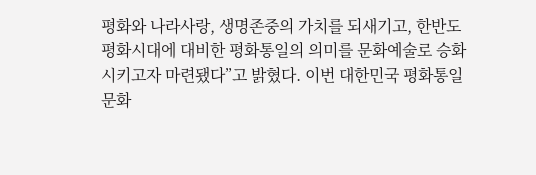평화와 나라사랑, 생명존중의 가치를 되새기고, 한반도 평화시대에 대비한 평화통일의 의미를 문화예술로 승화시키고자 마련됐다”고 밝혔다. 이번 대한민국 평화통일문화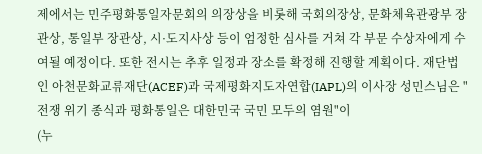제에서는 민주평화통일자문회의 의장상을 비롯해 국회의장상, 문화체육관광부 장관상, 통일부 장관상, 시·도지사상 등이 엄정한 심사를 거쳐 각 부문 수상자에게 수여될 예정이다. 또한 전시는 추후 일정과 장소를 확정해 진행할 계획이다. 재단법인 아천문화교류재단(ACEF)과 국제평화지도자연합(IAPL)의 이사장 성민스님은 "전쟁 위기 종식과 평화통일은 대한민국 국민 모두의 염원"이
(누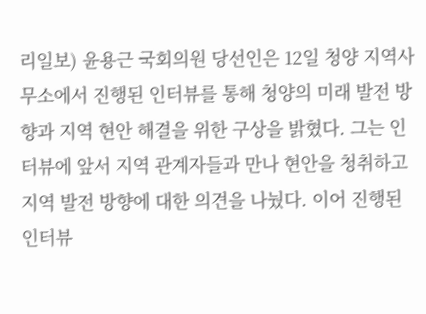리일보) 윤용근 국회의원 당선인은 12일 청양 지역사무소에서 진행된 인터뷰를 통해 청양의 미래 발전 방향과 지역 현안 해결을 위한 구상을 밝혔다. 그는 인터뷰에 앞서 지역 관계자들과 만나 현안을 청취하고 지역 발전 방향에 대한 의견을 나눴다. 이어 진행된 인터뷰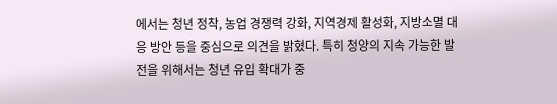에서는 청년 정착, 농업 경쟁력 강화, 지역경제 활성화, 지방소멸 대응 방안 등을 중심으로 의견을 밝혔다. 특히 청양의 지속 가능한 발전을 위해서는 청년 유입 확대가 중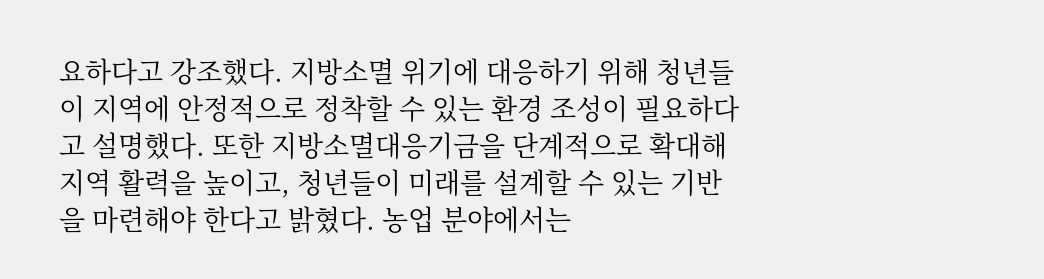요하다고 강조했다. 지방소멸 위기에 대응하기 위해 청년들이 지역에 안정적으로 정착할 수 있는 환경 조성이 필요하다고 설명했다. 또한 지방소멸대응기금을 단계적으로 확대해 지역 활력을 높이고, 청년들이 미래를 설계할 수 있는 기반을 마련해야 한다고 밝혔다. 농업 분야에서는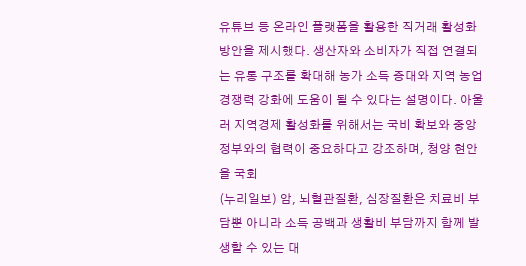유튜브 등 온라인 플랫폼을 활용한 직거래 활성화 방안을 제시했다. 생산자와 소비자가 직접 연결되는 유통 구조를 확대해 농가 소득 증대와 지역 농업 경쟁력 강화에 도움이 될 수 있다는 설명이다. 아울러 지역경제 활성화를 위해서는 국비 확보와 중앙정부와의 협력이 중요하다고 강조하며, 청양 현안을 국회
(누리일보) 암, 뇌혈관질환, 심장질환은 치료비 부담뿐 아니라 소득 공백과 생활비 부담까지 함께 발생할 수 있는 대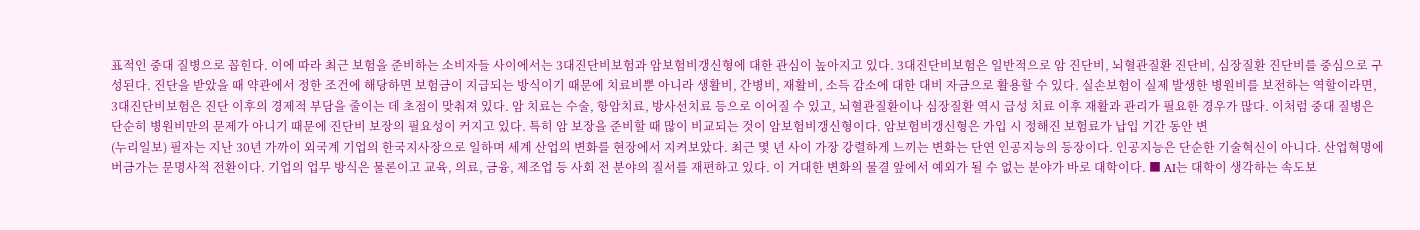표적인 중대 질병으로 꼽힌다. 이에 따라 최근 보험을 준비하는 소비자들 사이에서는 3대진단비보험과 암보험비갱신형에 대한 관심이 높아지고 있다. 3대진단비보험은 일반적으로 암 진단비, 뇌혈관질환 진단비, 심장질환 진단비를 중심으로 구성된다. 진단을 받았을 때 약관에서 정한 조건에 해당하면 보험금이 지급되는 방식이기 때문에 치료비뿐 아니라 생활비, 간병비, 재활비, 소득 감소에 대한 대비 자금으로 활용할 수 있다. 실손보험이 실제 발생한 병원비를 보전하는 역할이라면, 3대진단비보험은 진단 이후의 경제적 부담을 줄이는 데 초점이 맞춰져 있다. 암 치료는 수술, 항암치료, 방사선치료 등으로 이어질 수 있고, 뇌혈관질환이나 심장질환 역시 급성 치료 이후 재활과 관리가 필요한 경우가 많다. 이처럼 중대 질병은 단순히 병원비만의 문제가 아니기 때문에 진단비 보장의 필요성이 커지고 있다. 특히 암 보장을 준비할 때 많이 비교되는 것이 암보험비갱신형이다. 암보험비갱신형은 가입 시 정해진 보험료가 납입 기간 동안 변
(누리일보) 필자는 지난 30년 가까이 외국계 기업의 한국지사장으로 일하며 세계 산업의 변화를 현장에서 지켜보았다. 최근 몇 년 사이 가장 강렬하게 느끼는 변화는 단연 인공지능의 등장이다. 인공지능은 단순한 기술혁신이 아니다. 산업혁명에 버금가는 문명사적 전환이다. 기업의 업무 방식은 물론이고 교육, 의료, 금융, 제조업 등 사회 전 분야의 질서를 재편하고 있다. 이 거대한 변화의 물결 앞에서 예외가 될 수 없는 분야가 바로 대학이다. ■ AI는 대학이 생각하는 속도보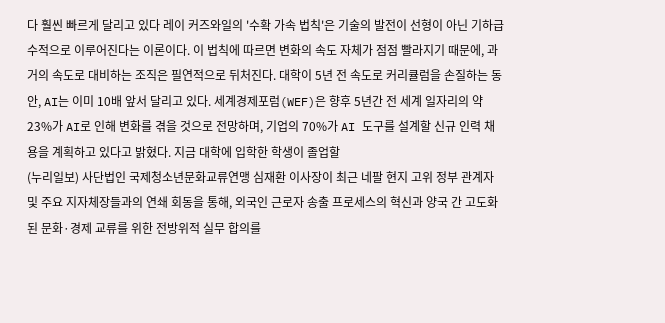다 훨씬 빠르게 달리고 있다 레이 커즈와일의 '수확 가속 법칙'은 기술의 발전이 선형이 아닌 기하급수적으로 이루어진다는 이론이다. 이 법칙에 따르면 변화의 속도 자체가 점점 빨라지기 때문에, 과거의 속도로 대비하는 조직은 필연적으로 뒤처진다. 대학이 5년 전 속도로 커리큘럼을 손질하는 동안, AI는 이미 10배 앞서 달리고 있다. 세계경제포럼(WEF)은 향후 5년간 전 세계 일자리의 약 23%가 AI로 인해 변화를 겪을 것으로 전망하며, 기업의 70%가 AI 도구를 설계할 신규 인력 채용을 계획하고 있다고 밝혔다. 지금 대학에 입학한 학생이 졸업할
(누리일보) 사단법인 국제청소년문화교류연맹 심재환 이사장이 최근 네팔 현지 고위 정부 관계자 및 주요 지자체장들과의 연쇄 회동을 통해, 외국인 근로자 송출 프로세스의 혁신과 양국 간 고도화된 문화·경제 교류를 위한 전방위적 실무 합의를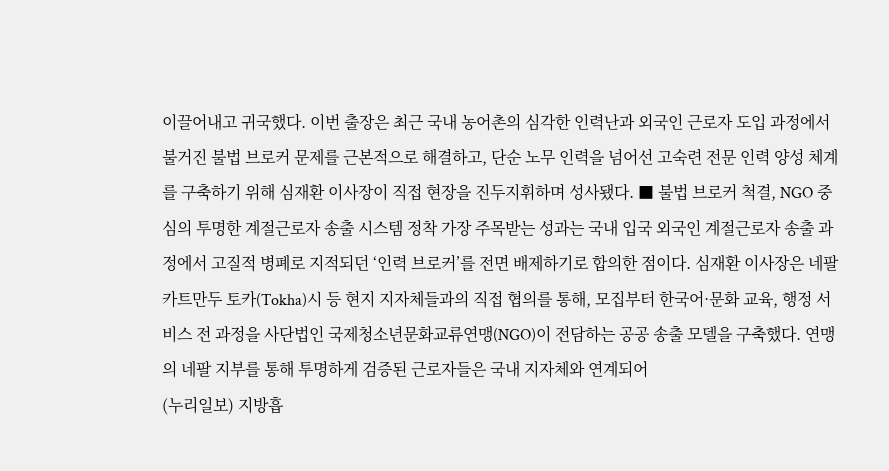이끌어내고 귀국했다. 이번 출장은 최근 국내 농어촌의 심각한 인력난과 외국인 근로자 도입 과정에서 불거진 불법 브로커 문제를 근본적으로 해결하고, 단순 노무 인력을 넘어선 고숙련 전문 인력 양성 체계를 구축하기 위해 심재환 이사장이 직접 현장을 진두지휘하며 성사됐다. ■ 불법 브로커 척결, NGO 중심의 투명한 계절근로자 송출 시스템 정착 가장 주목받는 성과는 국내 입국 외국인 계절근로자 송출 과정에서 고질적 병폐로 지적되던 ‘인력 브로커’를 전면 배제하기로 합의한 점이다. 심재환 이사장은 네팔 카트만두 토카(Tokha)시 등 현지 지자체들과의 직접 협의를 통해, 모집부터 한국어·문화 교육, 행정 서비스 전 과정을 사단법인 국제청소년문화교류연맹(NGO)이 전담하는 공공 송출 모델을 구축했다. 연맹의 네팔 지부를 통해 투명하게 검증된 근로자들은 국내 지자체와 연계되어
(누리일보) 지방흡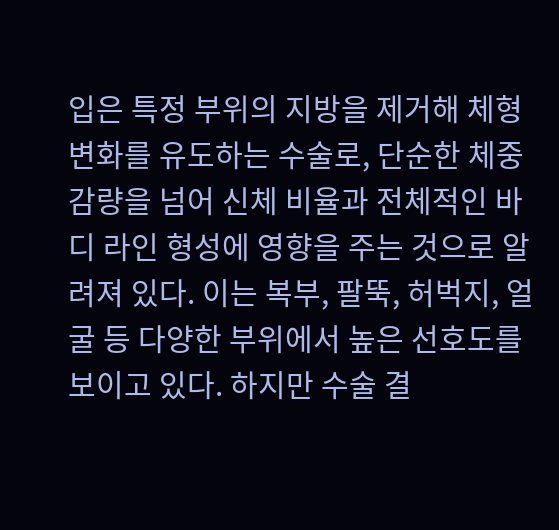입은 특정 부위의 지방을 제거해 체형 변화를 유도하는 수술로, 단순한 체중 감량을 넘어 신체 비율과 전체적인 바디 라인 형성에 영향을 주는 것으로 알려져 있다. 이는 복부, 팔뚝, 허벅지, 얼굴 등 다양한 부위에서 높은 선호도를 보이고 있다. 하지만 수술 결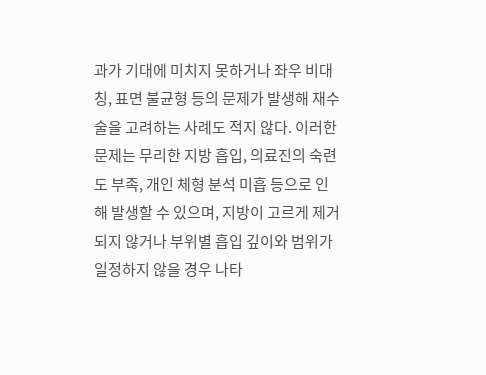과가 기대에 미치지 못하거나 좌우 비대칭, 표면 불균형 등의 문제가 발생해 재수술을 고려하는 사례도 적지 않다. 이러한 문제는 무리한 지방 흡입, 의료진의 숙련도 부족, 개인 체형 분석 미흡 등으로 인해 발생할 수 있으며, 지방이 고르게 제거되지 않거나 부위별 흡입 깊이와 범위가 일정하지 않을 경우 나타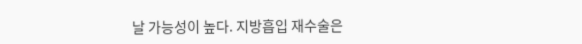날 가능성이 높다. 지방흡입 재수술은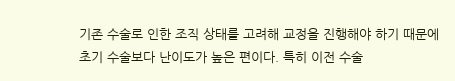기존 수술로 인한 조직 상태를 고려해 교정을 진행해야 하기 때문에 초기 수술보다 난이도가 높은 편이다. 특히 이전 수술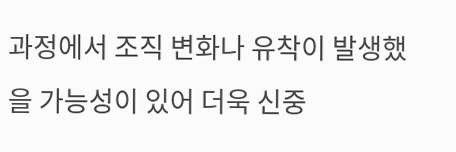과정에서 조직 변화나 유착이 발생했을 가능성이 있어 더욱 신중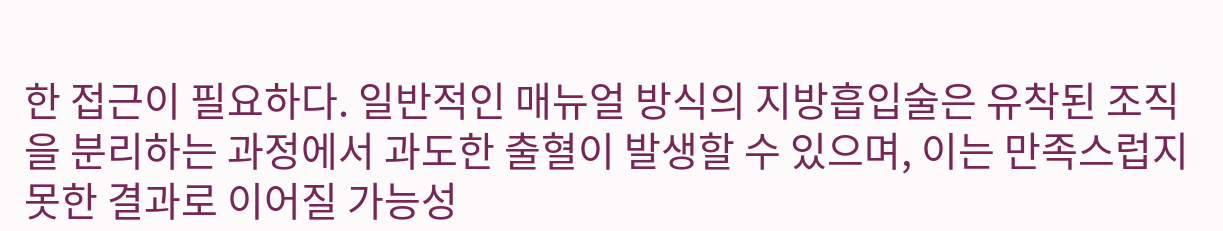한 접근이 필요하다. 일반적인 매뉴얼 방식의 지방흡입술은 유착된 조직을 분리하는 과정에서 과도한 출혈이 발생할 수 있으며, 이는 만족스럽지 못한 결과로 이어질 가능성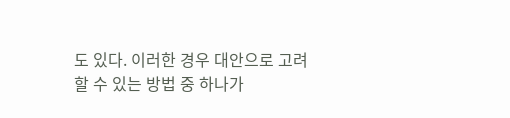도 있다. 이러한 경우 대안으로 고려할 수 있는 방법 중 하나가